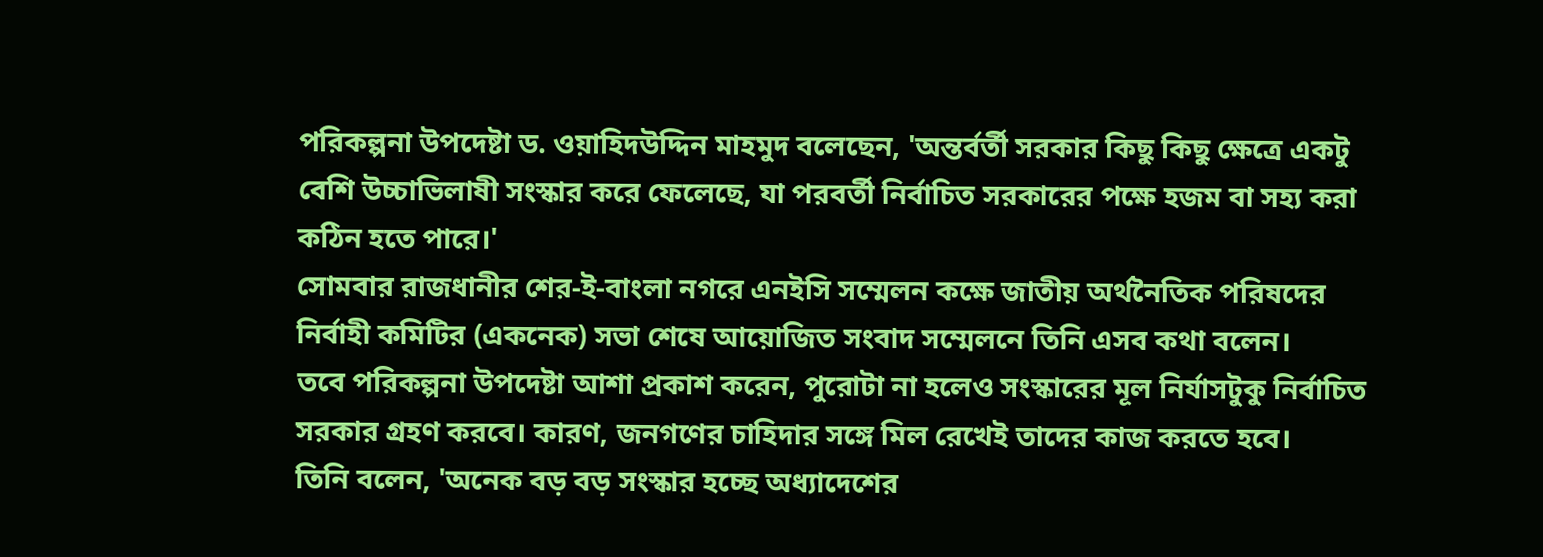পরিকল্পনা উপদেষ্টা ড. ওয়াহিদউদ্দিন মাহমুদ বলেছেন, 'অন্তর্বর্তী সরকার কিছু কিছু ক্ষেত্রে একটু বেশি উচ্চাভিলাষী সংস্কার করে ফেলেছে, যা পরবর্তী নির্বাচিত সরকারের পক্ষে হজম বা সহ্য করা কঠিন হতে পারে।'
সোমবার রাজধানীর শের-ই-বাংলা নগরে এনইসি সম্মেলন কক্ষে জাতীয় অর্থনৈতিক পরিষদের নির্বাহী কমিটির (একনেক) সভা শেষে আয়োজিত সংবাদ সম্মেলনে তিনি এসব কথা বলেন।
তবে পরিকল্পনা উপদেষ্টা আশা প্রকাশ করেন, পুরোটা না হলেও সংস্কারের মূল নির্যাসটুকু নির্বাচিত সরকার গ্রহণ করবে। কারণ, জনগণের চাহিদার সঙ্গে মিল রেখেই তাদের কাজ করতে হবে।
তিনি বলেন, 'অনেক বড় বড় সংস্কার হচ্ছে অধ্যাদেশের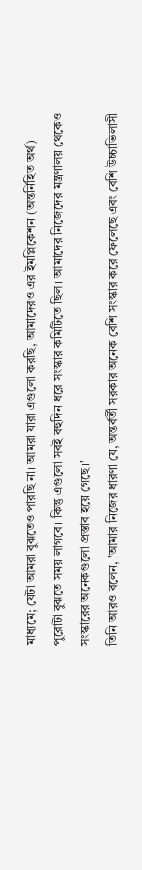মাধ্যমে; যেটা আমরা বুঝতেও পারছি না। আমরা যারা এগুলো করছি, আমাদেরও এর ইমপ্লিকেশন (অন্তর্নিহিত অর্থ) পুরোটা বুঝতে সময় লাগবে। কিন্তু এগুলো সবই বহুদিন ধরে সংস্কার কমিটিতে ছিল। আমাদের নিজেদের মন্ত্রণালয় থেকেও সংস্কারের অনেকগুলো প্রস্তাব হয়ে গেছে।'
তিনি আরও বলেন, 'আমার নিজের ধারণা যে, অন্তর্বর্তী সরকার অনেক বেশি সংস্কার করে ফেলেছে এবং বেশি উচ্চাভিলাসী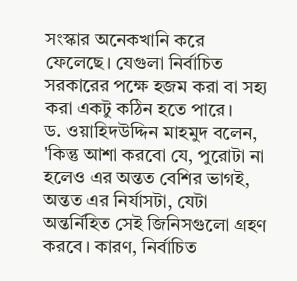সংস্কার অনেকখানি করে ফেলেছে। যেগুলা নির্বাচিত সরকারের পক্ষে হজম করা বা সহ্য করা একটু কঠিন হতে পারে।
ড. ওয়াহিদউদ্দিন মাহমুদ বলেন, 'কিন্তু আশা করবো যে, পুরোটা না হলেও এর অন্তত বেশির ভাগই, অন্তত এর নির্যাসটা, যেটা অন্তর্নিহিত সেই জিনিসগুলো গ্রহণ করবে। কারণ, নির্বাচিত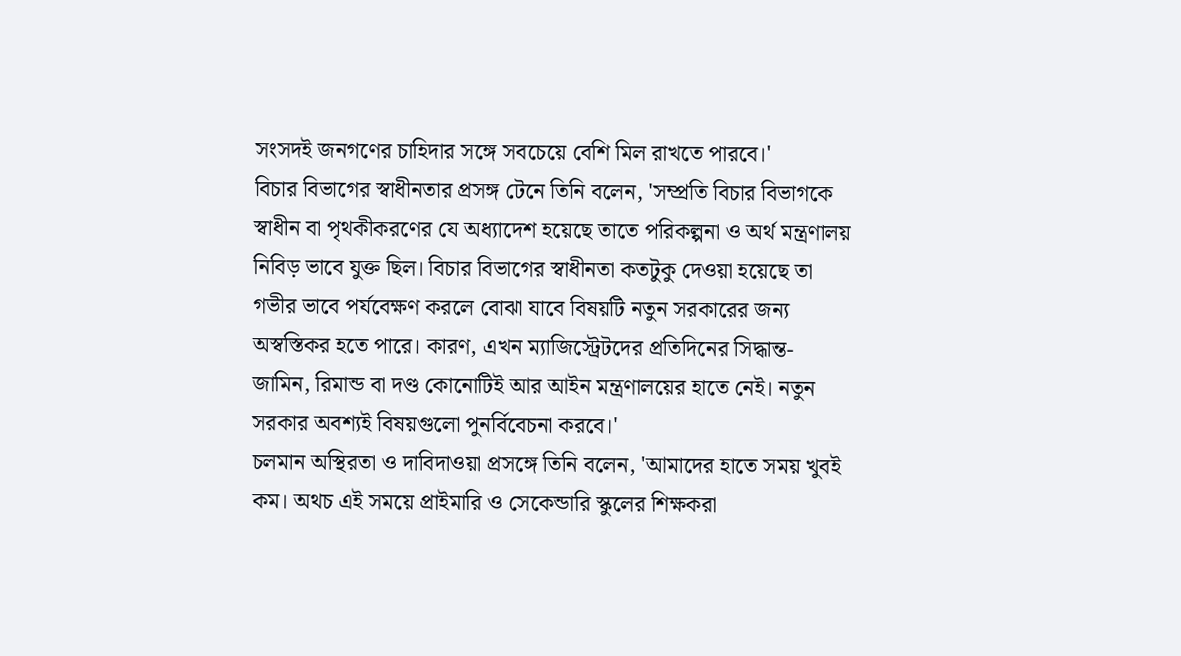সংসদই জনগণের চাহিদার সঙ্গে সবচেয়ে বেশি মিল রাখতে পারবে।'
বিচার বিভাগের স্বাধীনতার প্রসঙ্গ টেনে তিনি বলেন, 'সম্প্রতি বিচার বিভাগকে স্বাধীন বা পৃথকীকরণের যে অধ্যাদেশ হয়েছে তাতে পরিকল্পনা ও অর্থ মন্ত্রণালয় নিবিড় ভাবে যুক্ত ছিল। বিচার বিভাগের স্বাধীনতা কতটুকু দেওয়া হয়েছে তা গভীর ভাবে পর্যবেক্ষণ করলে বোঝা যাবে বিষয়টি নতুন সরকারের জন্য অস্বস্তিকর হতে পারে। কারণ, এখন ম্যাজিস্ট্রেটদের প্রতিদিনের সিদ্ধান্ত- জামিন, রিমান্ড বা দণ্ড কোনোটিই আর আইন মন্ত্রণালয়ের হাতে নেই। নতুন সরকার অবশ্যই বিষয়গুলো পুনর্বিবেচনা করবে।'
চলমান অস্থিরতা ও দাবিদাওয়া প্রসঙ্গে তিনি বলেন, 'আমাদের হাতে সময় খুবই কম। অথচ এই সময়ে প্রাইমারি ও সেকেন্ডারি স্কুলের শিক্ষকরা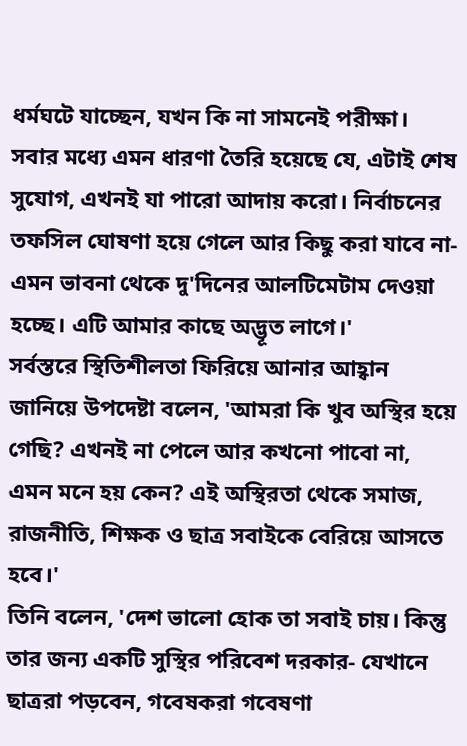ধর্মঘটে যাচ্ছেন, যখন কি না সামনেই পরীক্ষা। সবার মধ্যে এমন ধারণা তৈরি হয়েছে যে, এটাই শেষ সুযোগ, এখনই যা পারো আদায় করো। নির্বাচনের তফসিল ঘোষণা হয়ে গেলে আর কিছু করা যাবে না- এমন ভাবনা থেকে দু'দিনের আলটিমেটাম দেওয়া হচ্ছে। এটি আমার কাছে অদ্ভূত লাগে।'
সর্বস্তরে স্থিতিশীলতা ফিরিয়ে আনার আহ্বান জানিয়ে উপদেষ্টা বলেন, 'আমরা কি খুব অস্থির হয়ে গেছি? এখনই না পেলে আর কখনো পাবো না, এমন মনে হয় কেন? এই অস্থিরতা থেকে সমাজ, রাজনীতি, শিক্ষক ও ছাত্র সবাইকে বেরিয়ে আসতে হবে।'
তিনি বলেন, 'দেশ ভালো হোক তা সবাই চায়। কিন্তু তার জন্য একটি সুস্থির পরিবেশ দরকার- যেখানে ছাত্ররা পড়বেন, গবেষকরা গবেষণা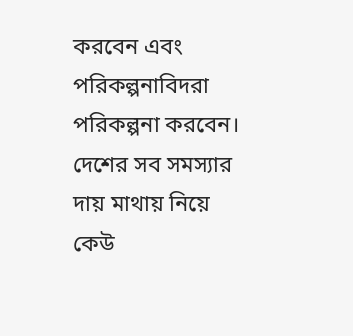করবেন এবং পরিকল্পনাবিদরা পরিকল্পনা করবেন। দেশের সব সমস্যার দায় মাথায় নিয়ে কেউ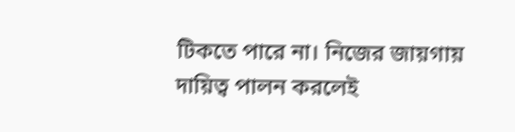টিকতে পারে না। নিজের জায়গায় দায়িত্ব পালন করলেই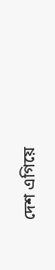দেশ এগিয়ে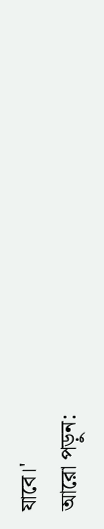যাবে।'
আরো পড়ুন: